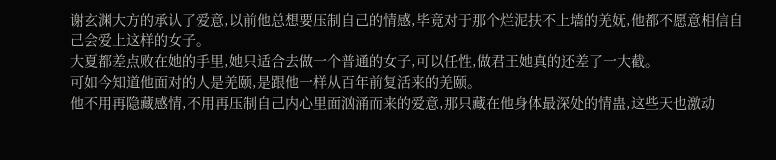谢玄渊大方的承认了爱意,以前他总想要压制自己的情感,毕竟对于那个烂泥扶不上墙的羌妩,他都不愿意相信自己会爱上这样的女子。
大夏都差点败在她的手里,她只适合去做一个普通的女子,可以任性,做君王她真的还差了一大截。
可如今知道他面对的人是羌颐,是跟他一样从百年前复活来的羌颐。
他不用再隐藏感情,不用再压制自己内心里面汹涌而来的爱意,那只藏在他身体最深处的情蛊,这些天也激动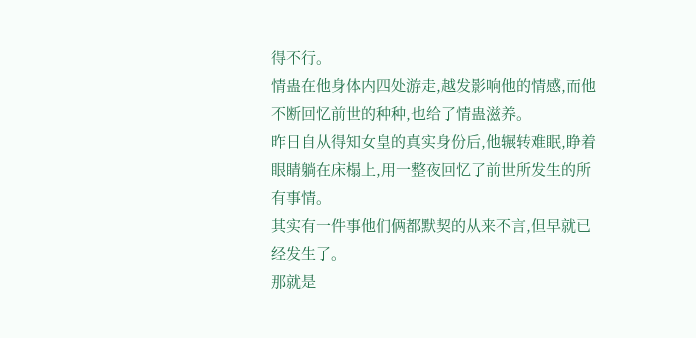得不行。
情蛊在他身体内四处游走,越发影响他的情感,而他不断回忆前世的种种,也给了情蛊滋养。
昨日自从得知女皇的真实身份后,他辗转难眠,睁着眼睛躺在床榻上,用一整夜回忆了前世所发生的所有事情。
其实有一件事他们俩都默契的从来不言,但早就已经发生了。
那就是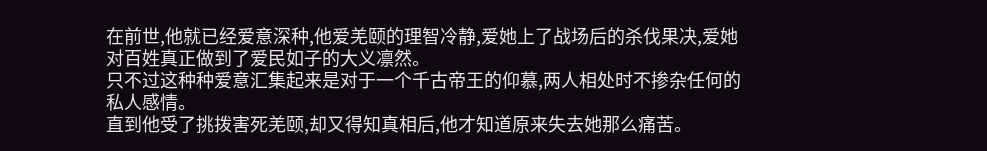在前世,他就已经爱意深种,他爱羌颐的理智冷静,爱她上了战场后的杀伐果决,爱她对百姓真正做到了爱民如子的大义凛然。
只不过这种种爱意汇集起来是对于一个千古帝王的仰慕,两人相处时不掺杂任何的私人感情。
直到他受了挑拨害死羌颐,却又得知真相后,他才知道原来失去她那么痛苦。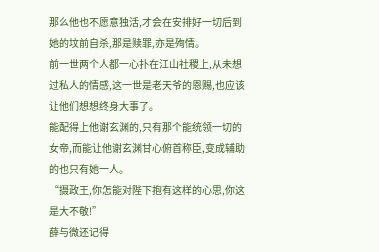那么他也不愿意独活,才会在安排好一切后到她的坟前自杀,那是赎罪,亦是殉情。
前一世两个人都一心扑在江山社稷上,从未想过私人的情感,这一世是老天爷的恩赐,也应该让他们想想终身大事了。
能配得上他谢玄渊的,只有那个能统领一切的女帝,而能让他谢玄渊甘心俯首称臣,变成辅助的也只有她一人。
“摄政王,你怎能对陛下抱有这样的心思,你这是大不敬!”
薛与微还记得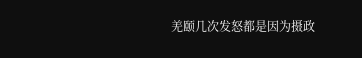羌颐几次发怒都是因为摄政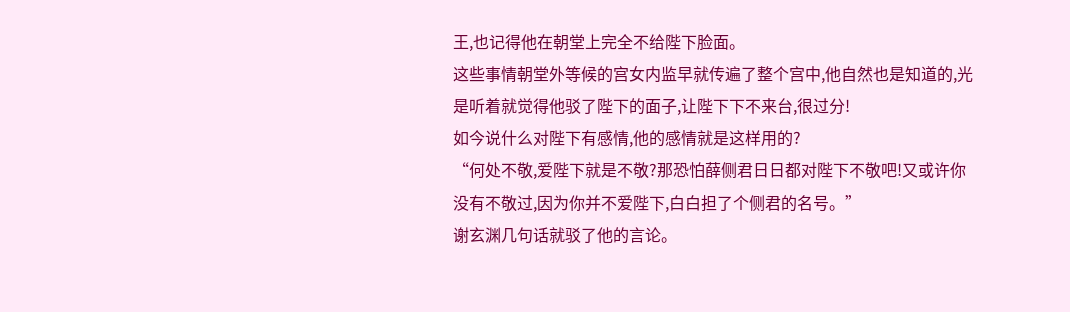王,也记得他在朝堂上完全不给陛下脸面。
这些事情朝堂外等候的宫女内监早就传遍了整个宫中,他自然也是知道的,光是听着就觉得他驳了陛下的面子,让陛下下不来台,很过分!
如今说什么对陛下有感情,他的感情就是这样用的?
“何处不敬,爱陛下就是不敬?那恐怕薛侧君日日都对陛下不敬吧!又或许你没有不敬过,因为你并不爱陛下,白白担了个侧君的名号。”
谢玄渊几句话就驳了他的言论。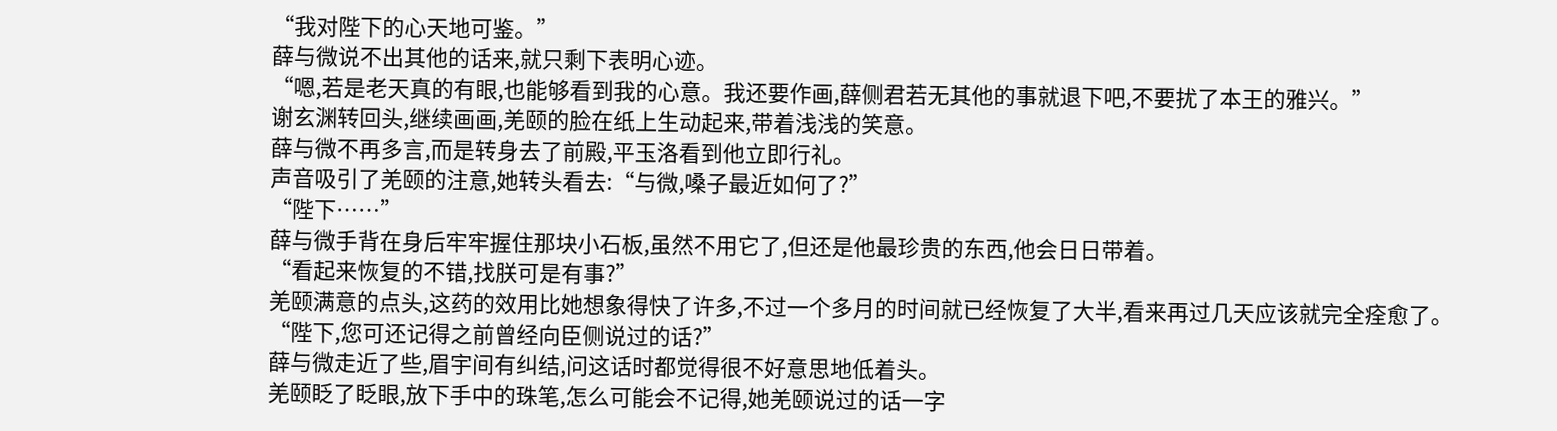“我对陛下的心天地可鉴。”
薛与微说不出其他的话来,就只剩下表明心迹。
“嗯,若是老天真的有眼,也能够看到我的心意。我还要作画,薛侧君若无其他的事就退下吧,不要扰了本王的雅兴。”
谢玄渊转回头,继续画画,羌颐的脸在纸上生动起来,带着浅浅的笑意。
薛与微不再多言,而是转身去了前殿,平玉洛看到他立即行礼。
声音吸引了羌颐的注意,她转头看去:“与微,嗓子最近如何了?”
“陛下……”
薛与微手背在身后牢牢握住那块小石板,虽然不用它了,但还是他最珍贵的东西,他会日日带着。
“看起来恢复的不错,找朕可是有事?”
羌颐满意的点头,这药的效用比她想象得快了许多,不过一个多月的时间就已经恢复了大半,看来再过几天应该就完全痊愈了。
“陛下,您可还记得之前曾经向臣侧说过的话?”
薛与微走近了些,眉宇间有纠结,问这话时都觉得很不好意思地低着头。
羌颐眨了眨眼,放下手中的珠笔,怎么可能会不记得,她羌颐说过的话一字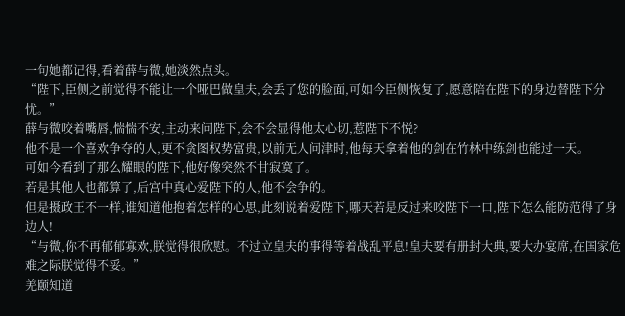一句她都记得,看着薛与微,她淡然点头。
“陛下,臣侧之前觉得不能让一个哑巴做皇夫,会丢了您的脸面,可如今臣侧恢复了,愿意陪在陛下的身边替陛下分忧。”
薛与微咬着嘴唇,惴惴不安,主动来问陛下,会不会显得他太心切,惹陛下不悦?
他不是一个喜欢争夺的人,更不贪图权势富贵,以前无人问津时,他每天拿着他的剑在竹林中练剑也能过一天。
可如今看到了那么耀眼的陛下,他好像突然不甘寂寞了。
若是其他人也都算了,后宫中真心爱陛下的人,他不会争的。
但是摄政王不一样,谁知道他抱着怎样的心思,此刻说着爱陛下,哪天若是反过来咬陛下一口,陛下怎么能防范得了身边人!
“与微,你不再郁郁寡欢,朕觉得很欣慰。不过立皇夫的事得等着战乱平息!皇夫要有册封大典,要大办宴席,在国家危难之际朕觉得不妥。”
羌颐知道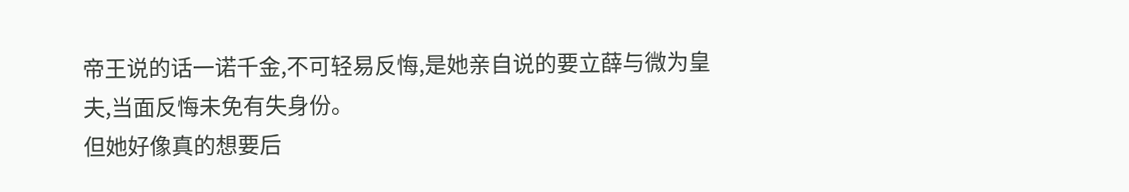帝王说的话一诺千金,不可轻易反悔,是她亲自说的要立薛与微为皇夫,当面反悔未免有失身份。
但她好像真的想要后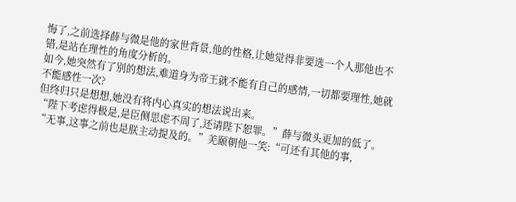悔了,之前选择薛与微是他的家世背景,他的性格,让她觉得非要选一个人那他也不错,是站在理性的角度分析的。
如今,她突然有了别的想法,难道身为帝王就不能有自己的感情,一切都要理性,她就不能感性一次?
但终归只是想想,她没有将内心真实的想法说出来。
“陛下考虑得极是,是臣侧思虑不周了,还请陛下恕罪。”薛与微头更加的低了。
“无事,这事之前也是朕主动提及的。”羌颐朝他一笑:“可还有其他的事,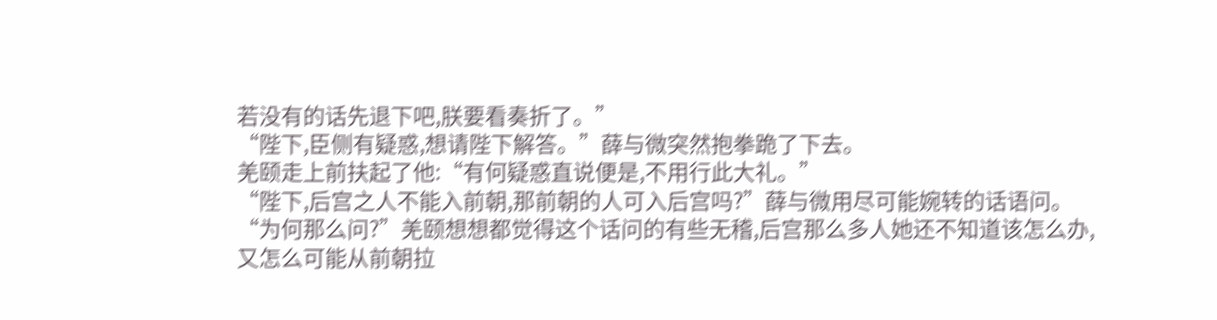若没有的话先退下吧,朕要看奏折了。”
“陛下,臣侧有疑惑,想请陛下解答。”薛与微突然抱拳跪了下去。
羌颐走上前扶起了他:“有何疑惑直说便是,不用行此大礼。”
“陛下,后宫之人不能入前朝,那前朝的人可入后宫吗?”薛与微用尽可能婉转的话语问。
“为何那么问?”羌颐想想都觉得这个话问的有些无稽,后宫那么多人她还不知道该怎么办,又怎么可能从前朝拉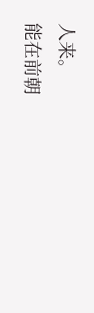人来。
能在前朝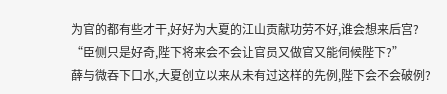为官的都有些才干,好好为大夏的江山贡献功劳不好,谁会想来后宫?
“臣侧只是好奇,陛下将来会不会让官员又做官又能伺候陛下?”
薛与微吞下口水,大夏创立以来从未有过这样的先例,陛下会不会破例?